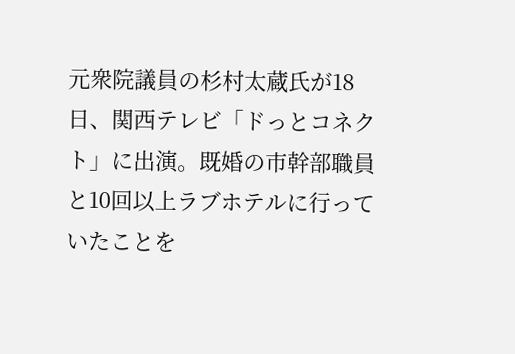元衆院議員の杉村太蔵氏が18日、関西テレビ「ドっとコネクト」に出演。既婚の市幹部職員と10回以上ラブホテルに行っていたことを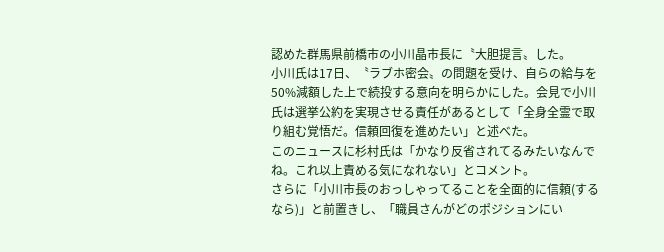認めた群馬県前橋市の小川晶市長に〝大胆提言〟した。
小川氏は17日、〝ラブホ密会〟の問題を受け、自らの給与を50%減額した上で続投する意向を明らかにした。会見で小川氏は選挙公約を実現させる責任があるとして「全身全霊で取り組む覚悟だ。信頼回復を進めたい」と述べた。
このニュースに杉村氏は「かなり反省されてるみたいなんでね。これ以上責める気になれない」とコメント。
さらに「小川市長のおっしゃってることを全面的に信頼(するなら)」と前置きし、「職員さんがどのポジションにい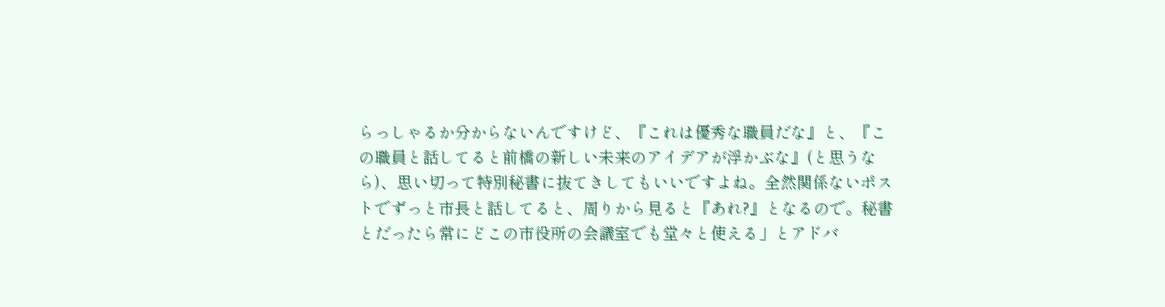らっしゃるか分からないんですけど、『これは優秀な職員だな』と、『この職員と話してると前橋の新しい未来のアイデアが浮かぶな』(と思うなら)、思い切って特別秘書に抜てきしてもいいですよね。全然関係ないポストでずっと市長と話してると、周りから見ると『あれ?』となるので。秘書とだったら常にどこの市役所の会議室でも堂々と使える」とアドバ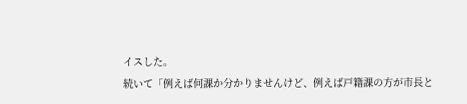イスした。
続いて「例えば何課か分かりませんけど、例えば戸籍課の方が市長と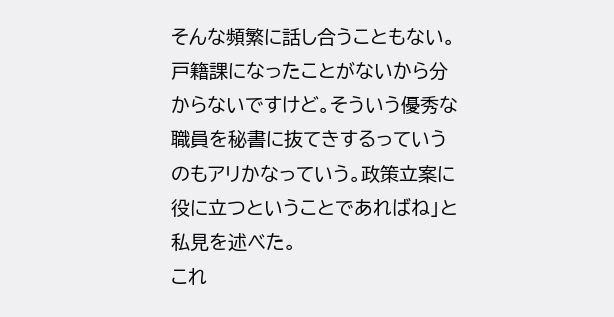そんな頻繁に話し合うこともない。戸籍課になったことがないから分からないですけど。そういう優秀な職員を秘書に抜てきするっていうのもアリかなっていう。政策立案に役に立つということであればね」と私見を述べた。
これ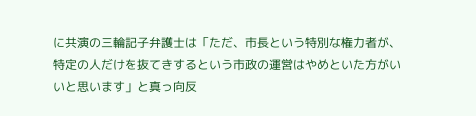に共演の三輪記子弁護士は「ただ、市長という特別な権力者が、特定の人だけを抜てきするという市政の運営はやめといた方がいいと思います」と真っ向反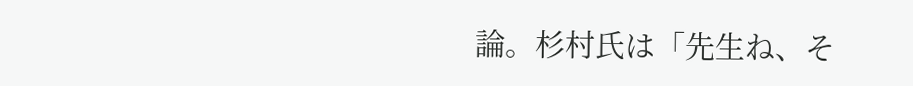論。杉村氏は「先生ね、そ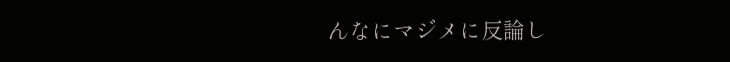んなにマジメに反論し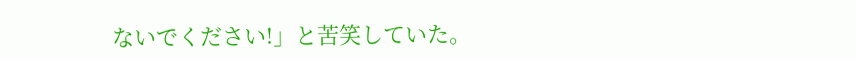ないでください!」と苦笑していた。